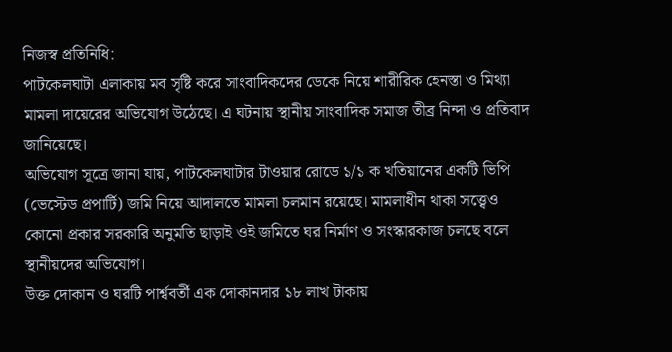নিজস্ব প্রতিনিধি:
পাটকেলঘাটা এলাকায় মব সৃষ্টি করে সাংবাদিকদের ডেকে নিয়ে শারীরিক হেনস্তা ও মিথ্যা মামলা দায়েরের অভিযোগ উঠেছে। এ ঘটনায় স্থানীয় সাংবাদিক সমাজ তীব্র নিন্দা ও প্রতিবাদ জানিয়েছে।
অভিযোগ সূত্রে জানা যায়, পাটকেলঘাটার টাওয়ার রোডে ১/১ ক খতিয়ানের একটি ভিপি (ভেস্টেড প্রপার্টি) জমি নিয়ে আদালতে মামলা চলমান রয়েছে। মামলাধীন থাকা সত্ত্বেও কোনো প্রকার সরকারি অনুমতি ছাড়াই ওই জমিতে ঘর নির্মাণ ও সংস্কারকাজ চলছে বলে স্থানীয়দের অভিযোগ।
উক্ত দোকান ও ঘরটি পার্শ্ববর্তী এক দোকানদার ১৮ লাখ টাকায়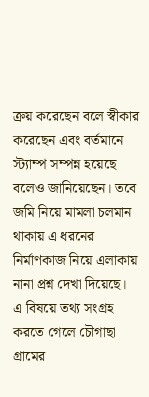ক্রয় করেছেন বলে স্বীকার করেছেন এবং বর্তমানে স্ট্যাম্প সম্পন্ন হয়েছে বলেও জানিয়েছেন। তবে জমি নিয়ে মামলা চলমান থাকায় এ ধরনের নির্মাণকাজ নিয়ে এলাকায় নানা প্রশ্ন দেখা দিয়েছে।
এ বিষয়ে তথ্য সংগ্রহ করতে গেলে চৌগাছা গ্রামের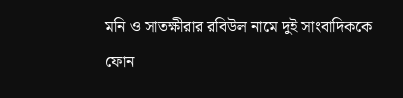মনি ও সাতক্ষীরার রবিউল নামে দুই সাংবাদিককে ফোন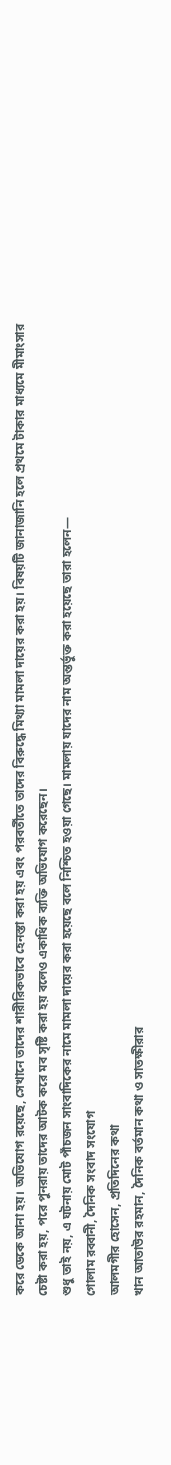করে ডেকে আনা হয়। অভিযোগ রয়েছে, সেখানে তাদের শারীরিকভাবে হেনস্তা করা হয় এবং পরবর্তীতে তাদের বিরুদ্ধে মিথ্যা মামলা দায়ের করা হয়। বিষয়টি জানাজানি হলে প্রথমে টাকার মাধ্যমে মীমাংসার চেষ্টা করা হয়, পরে পুনরায় তাদের আটক করে মব সৃষ্টি করা হয় বলেও একাধিক ব্যক্তি অভিযোগ করেছেন।
শুধু তাই নয়, এ ঘটনায় মোট পাঁচজন সাংবাদিকের নামে মামলা দায়ের করা হয়েছে বলে নিশ্চিত হওয়া গেছে। মামলায় যাদের নাম অন্তর্ভুক্ত করা হয়েছে তারা হলেন—
গোলাম রব্বানী, দৈনিক সংবাদ সংযোগ
আলমগীর হোসেন, প্রতিদিনের কথা
খান আতাউর রহমান, দৈনিক বর্তমান কথা ও সাতক্ষীরার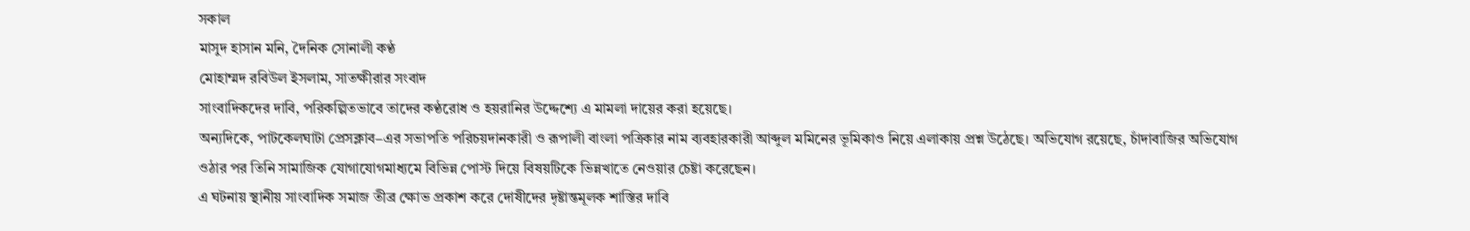সকাল
মাসুদ হাসান মনি, দৈনিক সোনালী কণ্ঠ
মোহাম্মদ রবিউল ইসলাম, সাতক্ষীরার সংবাদ
সাংবাদিকদের দাবি, পরিকল্পিতভাবে তাদের কণ্ঠরোধ ও হয়রানির উদ্দেশ্যে এ মামলা দায়ের করা হয়েছে।
অন্যদিকে, পাটকেলঘাটা প্রেসক্লাব–এর সভাপতি পরিচয়দানকারী ও রূপালী বাংলা পত্রিকার নাম ব্যবহারকারী আব্দুল মমিনের ভূমিকাও নিয়ে এলাকায় প্রশ্ন উঠেছে। অভিযোগ রয়েছে, চাঁদাবাজির অভিযোগ ওঠার পর তিনি সামাজিক যোগাযোগমাধ্যমে বিভিন্ন পোস্ট দিয়ে বিষয়টিকে ভিন্নখাতে নেওয়ার চেষ্টা করেছেন।
এ ঘটনায় স্থানীয় সাংবাদিক সমাজ তীব্র ক্ষোভ প্রকাশ করে দোষীদের দৃষ্টান্তমূলক শাস্তির দাবি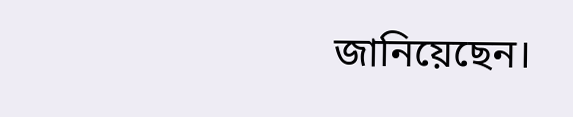জানিয়েছেন।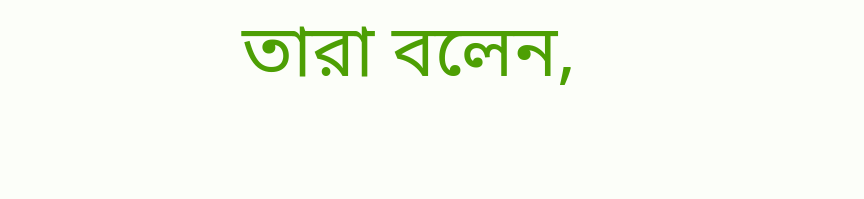তারা বলেন,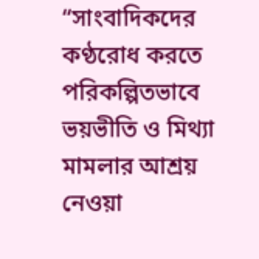“সাংবাদিকদের কণ্ঠরোধ করতে পরিকল্পিতভাবে ভয়ভীতি ও মিথ্যা মামলার আশ্রয় নেওয়া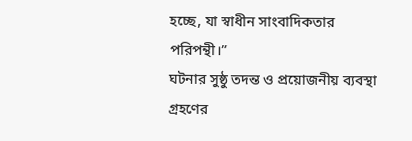হচ্ছে, যা স্বাধীন সাংবাদিকতার পরিপন্থী।”
ঘটনার সুষ্ঠু তদন্ত ও প্রয়োজনীয় ব্যবস্থা গ্রহণের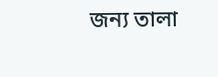জন্য তালা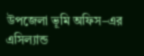উপজেলা ভূমি অফিস–এর এসিল্যান্ড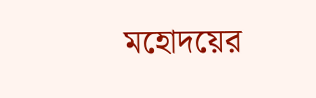মহোদয়ের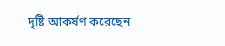দৃষ্টি আকর্ষণ করেছেন